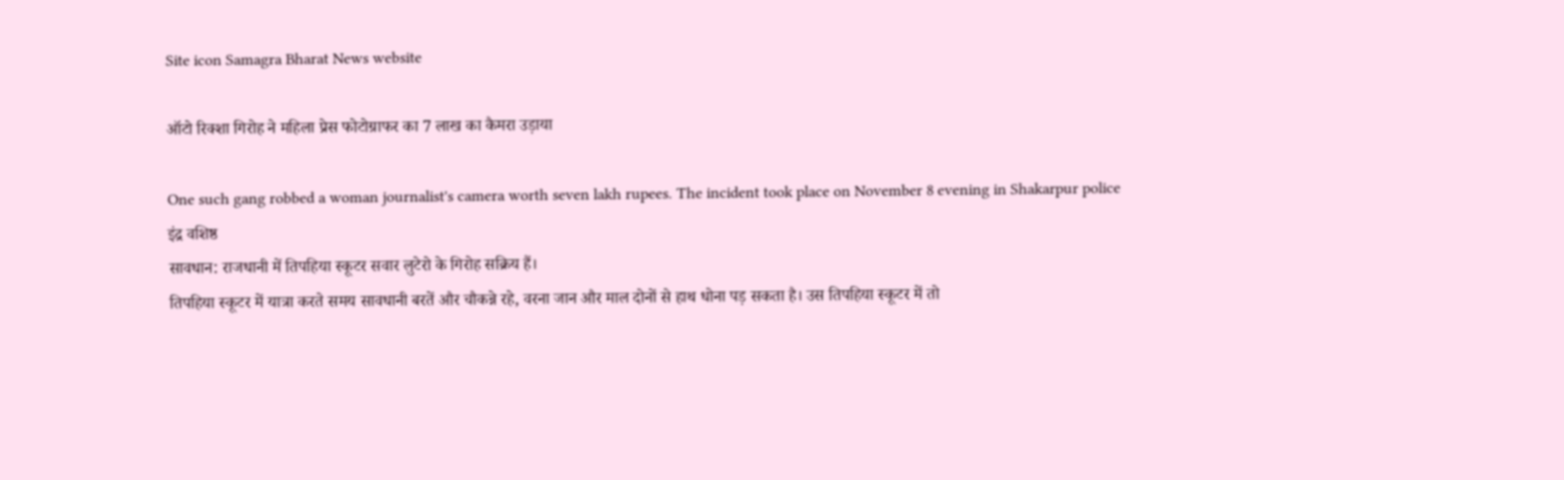Site icon Samagra Bharat News website

ऑटो रिक्शा गिरोह ने महिला प्रेस फोटोग्राफर का 7 लाख का कैमरा उड़ाया

One such gang robbed a woman journalist's camera worth seven lakh rupees. The incident took place on November 8 evening in Shakarpur police
इंद्र वशिष्ठ
सावधान: राजधानी में तिपहिया स्कूटर सवार लुटेरो के गिरोह सक्रिय हैं।
तिपहिया स्कूटर में यात्रा करते समय सावधानी बरतें और चौकन्ने रहे, वरना जान और माल दोनों से हाथ धोना पड़ सकता है। उस तिपहिया स्कूटर में तो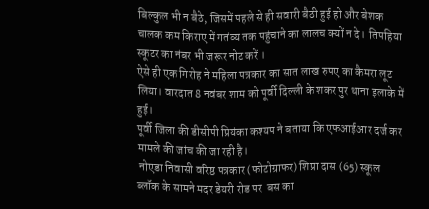बिल्कुल भी न बैठे, जिसमें पहले से ही सवारी बैठी हुई हो और बेशक चालक कम किराए में गतंव्य तक पहुंचाने का लालच क्यों न दे।  तिपहिया स्कूटर का नंबर भी जरूर नोट करें ।
ऐसे ही एक गिरोह ने महिला पत्रकार का सात लाख रुपए का कैमरा लूट लिया। वारदात 8 नवंबर शाम को पूर्वी दिल्ली के शकर पुर थाना इलाके में हुई।
पूर्वी जिला की डीसीपी प्रियंका कश्यप ने बताया कि एफआईआर दर्ज कर मामले की जांच की जा रही है।
 नोएडा निवासी वरिष्ठ पत्रकार (फोटोग्राफर) शिप्रा दास (65) स्कूल ब्लॉक के सामने मदर डेयरी रोड पर  बस का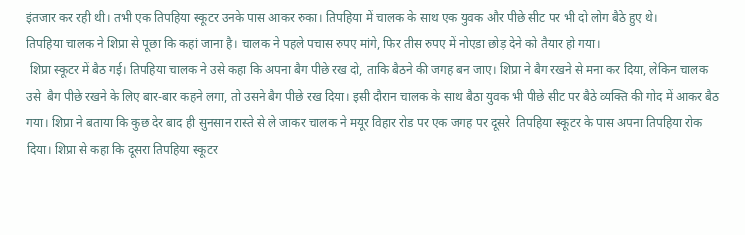इंतजार कर रही थी। तभी एक तिपहिया स्कूटर उनके पास आकर रुका। तिपहिया में चालक के साथ एक युवक और पीछे सीट पर भी दो लोग बैठे हुए थे।
तिपहिया चालक ने शिप्रा से पूछा कि कहां जाना है। चालक ने पहले पचास रुपए मांगे, फिर तीस रुपए में नोएडा छोड़ देने को तैयार हो गया।
 शिप्रा स्कूटर में बैठ गई। तिपहिया चालक ने उसे कहा कि अपना बैग पीछे रख दो, ताकि बैठने की जगह बन जाए। शिप्रा ने बैग रखने से मना कर दिया, लेकिन चालक उसे  बैग पीछे रखने के लिए बार-बार कहने लगा, तो उसने बैग पीछे रख दिया। इसी दौरान चालक के साथ बैठा युवक भी पीछे सीट पर बैठे व्यक्ति की गोद में आकर बैठ गया। शिप्रा ने बताया कि कुछ देर बाद ही सुनसान रास्ते से ले जाकर चालक ने मयूर विहार रोड पर एक जगह पर दूसरे  तिपहिया स्कूटर के पास अपना तिपहिया रोक दिया। शिप्रा से कहा कि दूसरा तिपहिया स्कूटर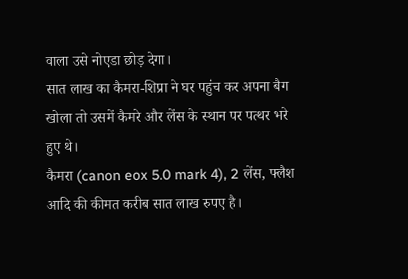वाला उसे नोएडा छोड़ देगा।
सात लाख का कैमरा-शिप्रा ने घर पहुंच कर अपना बैग खोला तो उसमें कैमरे और लेंस के स्थान पर पत्थर भरे हुए थे।
कैमरा (canon eox 5.0 mark 4), 2 लेंस, फ्लैश आदि की कीमत करीब सात लाख रुपए है।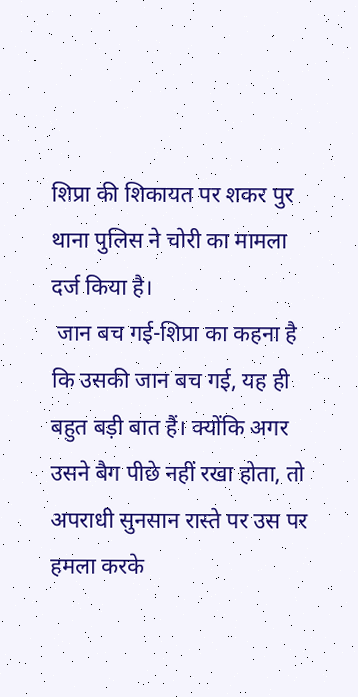शिप्रा की शिकायत पर शकर पुर थाना पुलिस ने चोरी का मामला दर्ज किया है।
 जान बच गई-शिप्रा का कहना है कि उसकी जान बच गई, यह ही बहुत बड़ी बात हैं। क्योंकि अगर उसने बैग पीछे नहीं रखा होता, तो अपराधी सुनसान रास्ते पर उस पर हमला करके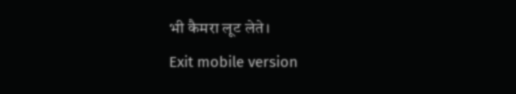भी कैमरा लूट लेते।
Exit mobile version